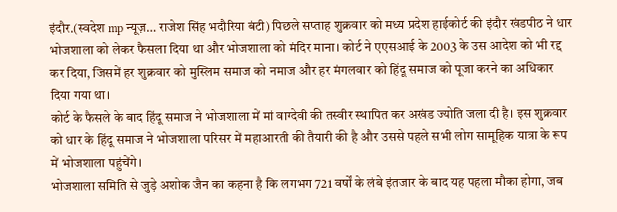इंदौर.(स्वदेश mp न्यूज़… राजेश सिंह भदौरिया बंटी) पिछले सप्ताह शुक्रवार को मध्य प्रदेश हाईकोर्ट की इंदौर खंडपीठ ने धार भोजशाला को लेकर फैसला दिया था और भोजशाला को मंदिर माना। कोर्ट ने एएसआई के 2003 के उस आदेश को भी रद्द कर दिया, जिसमें हर शुक्रवार को मुस्लिम समाज को नमाज और हर मंगलवार को हिंदू समाज को पूजा करने का अधिकार दिया गया था।
कोर्ट के फैसले के बाद हिंदू समाज ने भोजशाला में मां वाग्देवी की तस्वीर स्थापित कर अखंड ज्योति जला दी है। इस शुक्रवार को धार के हिंदू समाज ने भोजशाला परिसर में महाआरती की तैयारी की है और उससे पहले सभी लोग सामूहिक यात्रा के रूप में भोजशाला पहुंचेंगे।
भोजशाला समिति से जुड़े अशोक जैन का कहना है कि लगभग 721 वर्षों के लंबे इंतजार के बाद यह पहला मौका होगा, जब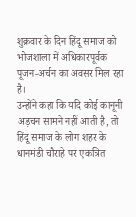शुक्रवार के दिन हिंदू समाज को भोजशाला में अधिकारपूर्वक पूजन-अर्चन का अवसर मिल रहा है।
उन्होंने कहा कि यदि कोई कानूनी अड़चन सामने नहीं आती है, तो हिंदू समाज के लोग शहर के धानमंडी चौराहे पर एकत्रित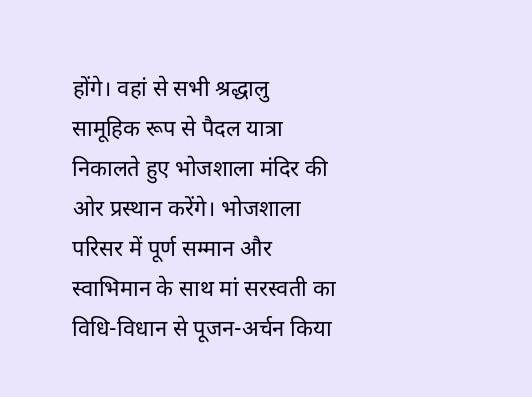होंगे। वहां से सभी श्रद्धालु सामूहिक रूप से पैदल यात्रा निकालते हुए भोजशाला मंदिर की ओर प्रस्थान करेंगे। भोजशाला परिसर में पूर्ण सम्मान और स्वाभिमान के साथ मां सरस्वती का विधि-विधान से पूजन-अर्चन किया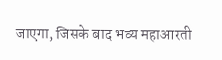जाएगा, जिसके बाद भव्य महाआरती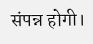संपन्न होगी।